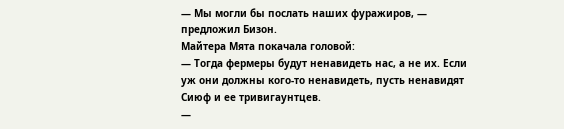— Мы могли бы послать наших фуражиров, — предложил Бизон.
Майтера Мята покачала головой:
— Тогда фермеры будут ненавидеть нас, а не их. Если уж они должны кого-то ненавидеть, пусть ненавидят Сиюф и ее тривигаунтцев.
—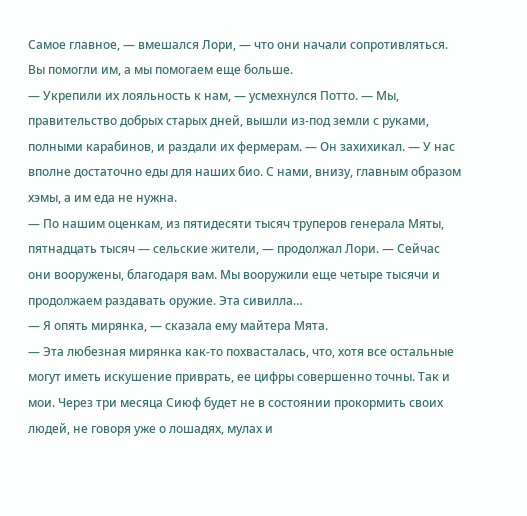Самое главное, — вмешался Лори, — что они начали сопротивляться. Вы помогли им, а мы помогаем еще больше.
— Укрепили их лояльность к нам, — усмехнулся Потто. — Мы, правительство добрых старых дней, вышли из-под земли с руками, полными карабинов, и раздали их фермерам. — Он захихикал. — У нас вполне достаточно еды для наших био. С нами, внизу, главным образом хэмы, а им еда не нужна.
— По нашим оценкам, из пятидесяти тысяч труперов генерала Мяты, пятнадцать тысяч — сельские жители, — продолжал Лори. — Сейчас они вооружены, благодаря вам. Мы вооружили еще четыре тысячи и продолжаем раздавать оружие. Эта сивилла…
— Я опять мирянка, — сказала ему майтера Мята.
— Эта любезная мирянка как-то похвасталась, что, хотя все остальные могут иметь искушение приврать, ее цифры совершенно точны. Так и мои. Через три месяца Сиюф будет не в состоянии прокормить своих людей, не говоря уже о лошадях, мулах и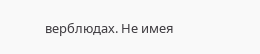верблюдах. Не имея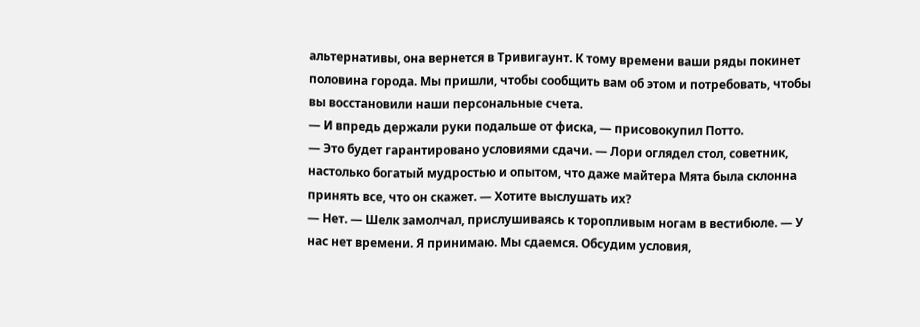альтернативы, она вернется в Тривигаунт. К тому времени ваши ряды покинет половина города. Мы пришли, чтобы сообщить вам об этом и потребовать, чтобы вы восстановили наши персональные счета.
— И впредь держали руки подальше от фиска, — присовокупил Потто.
— Это будет гарантировано условиями сдачи. — Лори оглядел стол, советник, настолько богатый мудростью и опытом, что даже майтера Мята была склонна принять все, что он скажет. — Хотите выслушать их?
— Нет. — Шелк замолчал, прислушиваясь к торопливым ногам в вестибюле. — У нас нет времени. Я принимаю. Мы сдаемся. Обсудим условия,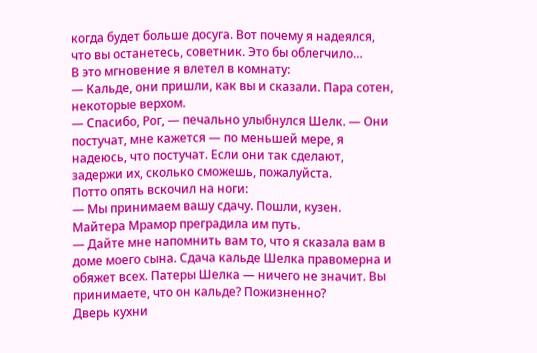когда будет больше досуга. Вот почему я надеялся, что вы останетесь, советник. Это бы облегчило…
В это мгновение я влетел в комнату:
— Кальде, они пришли, как вы и сказали. Пара сотен, некоторые верхом.
— Спасибо, Рог, — печально улыбнулся Шелк. — Они постучат, мне кажется — по меньшей мере, я надеюсь, что постучат. Если они так сделают, задержи их, сколько сможешь, пожалуйста.
Потто опять вскочил на ноги:
— Мы принимаем вашу сдачу. Пошли, кузен.
Майтера Мрамор преградила им путь.
— Дайте мне напомнить вам то, что я сказала вам в доме моего сына. Сдача кальде Шелка правомерна и обяжет всех. Патеры Шелка — ничего не значит. Вы принимаете, что он кальде? Пожизненно?
Дверь кухни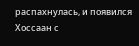распахнулась, и появился Хоссаан с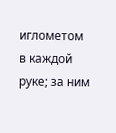иглометом в каждой руке; за ним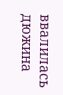ввалилась дюжина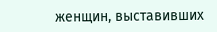женщин, выставивших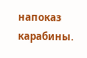напоказ карабины.